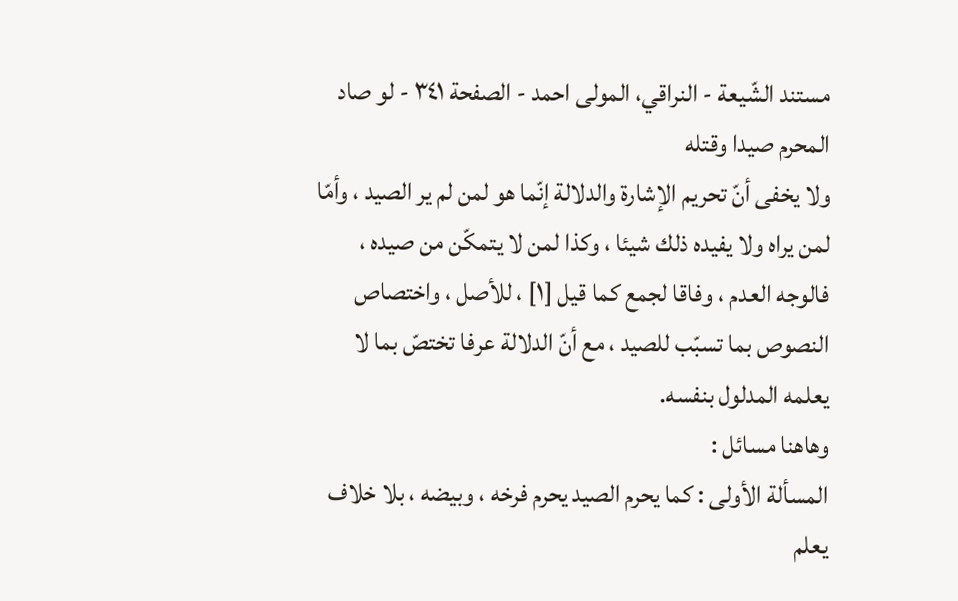مستند الشّيعة - النراقي، المولى احمد - الصفحة ٣٤١ - لو صاد المحرم صيدا وقتله
ولا يخفى أنّ تحريم الإشارة والدلالة إنّما هو لمن لم ير الصيد ، وأمّا لمن يراه ولا يفيده ذلك شيئا ، وكذا لمن لا يتمكّن من صيده ، فالوجه العدم ، وفاقا لجمع كما قيل [١] ، للأصل ، واختصاص النصوص بما تسبّب للصيد ، مع أنّ الدلالة عرفا تختصّ بما لا يعلمه المدلول بنفسه.
وهاهنا مسائل :
المسألة الأولى : كما يحرم الصيد يحرم فرخه ، وبيضه ، بلا خلاف يعلم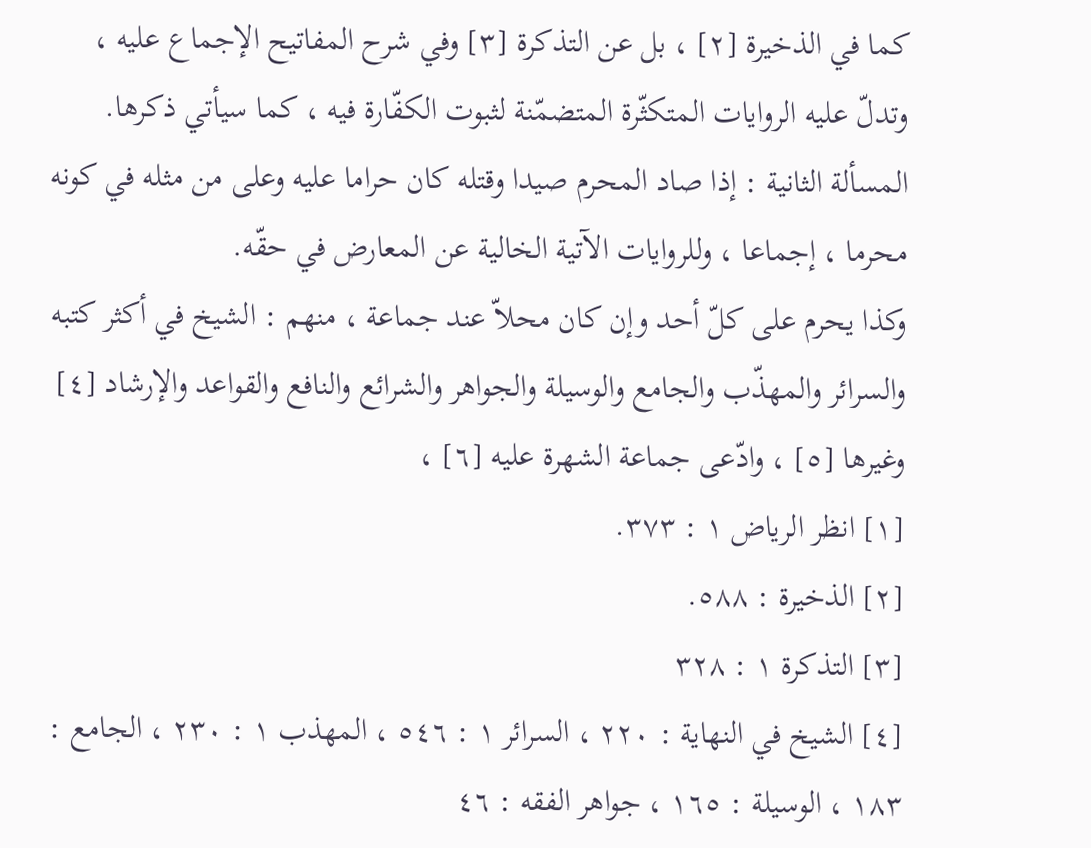كما في الذخيرة [٢] ، بل عن التذكرة [٣] وفي شرح المفاتيح الإجماع عليه ، وتدلّ عليه الروايات المتكثّرة المتضمّنة لثبوت الكفّارة فيه ، كما سيأتي ذكرها.
المسألة الثانية : إذا صاد المحرم صيدا وقتله كان حراما عليه وعلى من مثله في كونه محرما ، إجماعا ، وللروايات الآتية الخالية عن المعارض في حقّه.
وكذا يحرم على كلّ أحد وإن كان محلاّ عند جماعة ، منهم : الشيخ في أكثر كتبه والسرائر والمهذّب والجامع والوسيلة والجواهر والشرائع والنافع والقواعد والإرشاد [٤] وغيرها [٥] ، وادّعى جماعة الشهرة عليه [٦] ،
[١] انظر الرياض ١ : ٣٧٣.
[٢] الذخيرة : ٥٨٨.
[٣] التذكرة ١ : ٣٢٨
[٤] الشيخ في النهاية : ٢٢٠ ، السرائر ١ : ٥٤٦ ، المهذب ١ : ٢٣٠ ، الجامع : ١٨٣ ، الوسيلة : ١٦٥ ، جواهر الفقه : ٤٦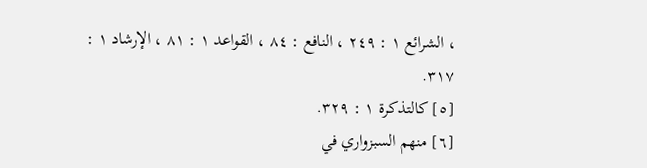، الشرائع ١ : ٢٤٩ ، النافع : ٨٤ ، القواعد ١ : ٨١ ، الإرشاد ١ : ٣١٧.
[٥] كالتذكرة ١ : ٣٢٩.
[٦] منهم السبزواري في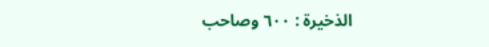الذخيرة : ٦٠٠ وصاحب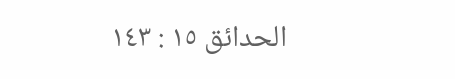الحدائق ١٥ : ١٤٣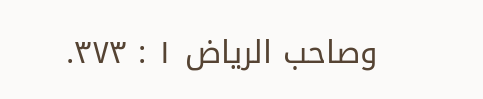وصاحب الرياض ١ : ٣٧٣.